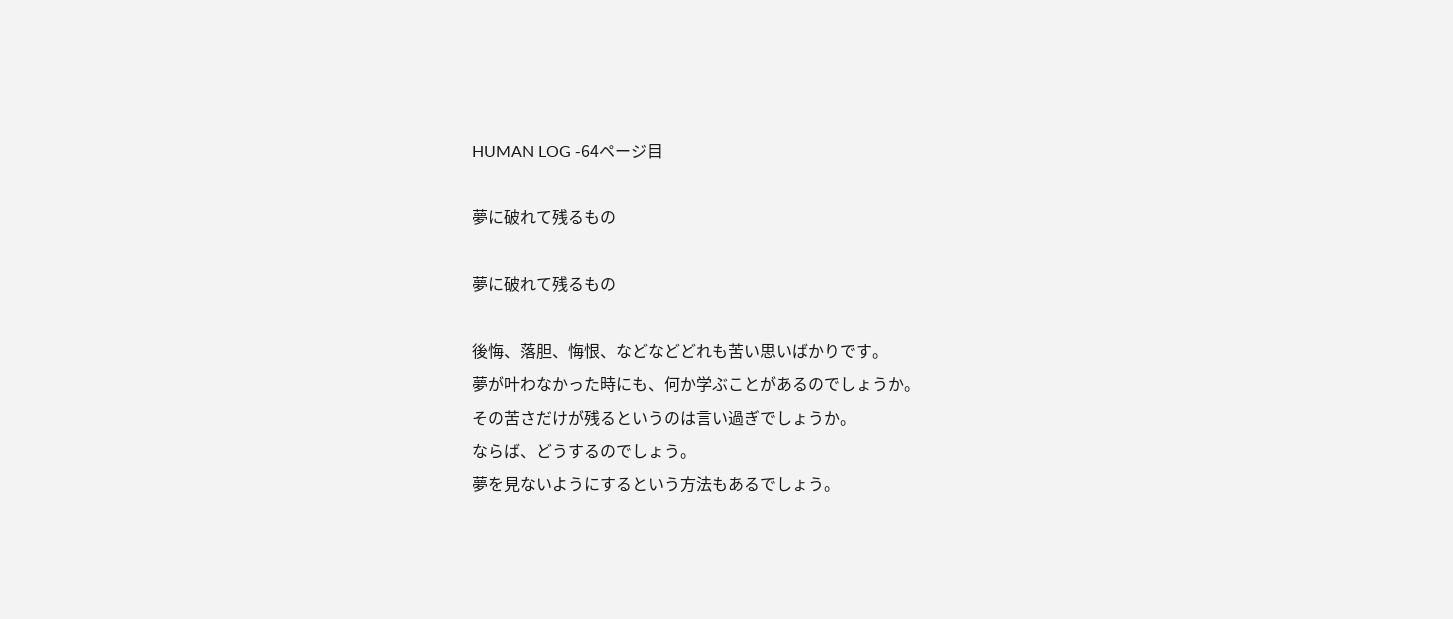HUMAN LOG -64ページ目

夢に破れて残るもの

夢に破れて残るもの

後悔、落胆、悔恨、などなどどれも苦い思いばかりです。
夢が叶わなかった時にも、何か学ぶことがあるのでしょうか。
その苦さだけが残るというのは言い過ぎでしょうか。
ならば、どうするのでしょう。
夢を見ないようにするという方法もあるでしょう。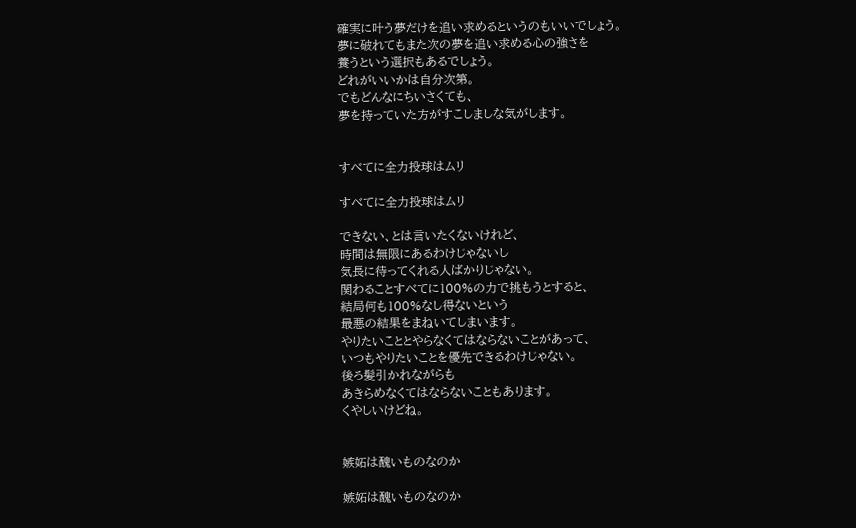確実に叶う夢だけを追い求めるというのもいいでしょう。
夢に破れてもまた次の夢を追い求める心の強さを
養うという選択もあるでしょう。
どれがいいかは自分次第。
でもどんなにちいさくても、
夢を持っていた方がすこしましな気がします。


すべてに全力投球はムリ

すべてに全力投球はムリ

できない、とは言いたくないけれど、
時間は無限にあるわけじゃないし
気長に待ってくれる人ばかりじゃない。
関わることすべてに100%の力で挑もうとすると、
結局何も100%なし得ないという
最悪の結果をまねいてしまいます。
やりたいこととやらなくてはならないことがあって、
いつもやりたいことを優先できるわけじゃない。
後ろ髪引かれながらも
あきらめなくてはならないこともあります。
くやしいけどね。


嫉妬は醜いものなのか

嫉妬は醜いものなのか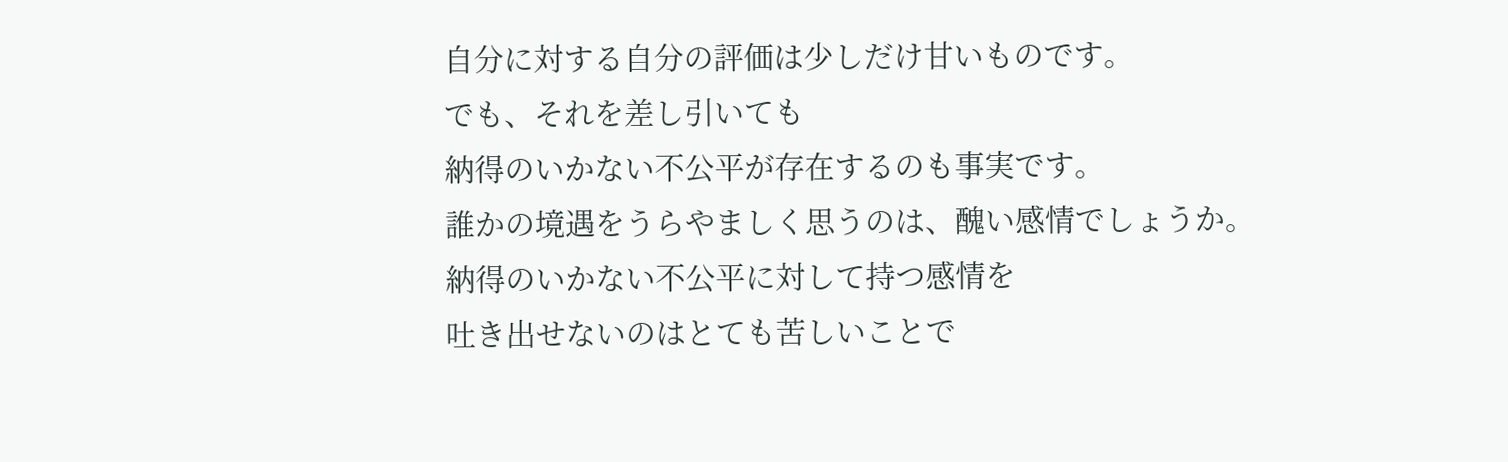自分に対する自分の評価は少しだけ甘いものです。
でも、それを差し引いても
納得のいかない不公平が存在するのも事実です。
誰かの境遇をうらやましく思うのは、醜い感情でしょうか。
納得のいかない不公平に対して持つ感情を
吐き出せないのはとても苦しいことで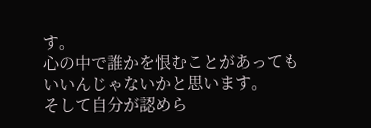す。
心の中で誰かを恨むことがあってもいいんじゃないかと思います。
そして自分が認めら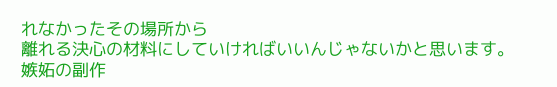れなかったその場所から
離れる決心の材料にしていければいいんじゃないかと思います。
嫉妬の副作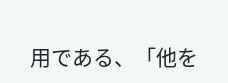用である、「他を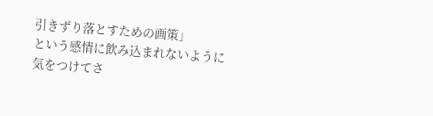引きずり落とすための画策」
という感情に飲み込まれないように
気をつけてさ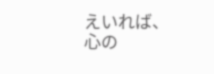えいれば、
心の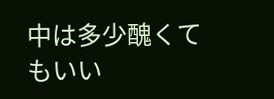中は多少醜くてもいい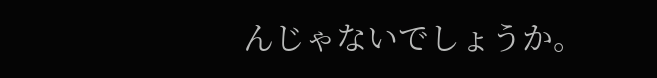んじゃないでしょうか。